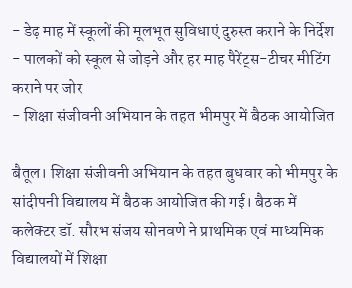- डेढ़ माह में स्कूलों की मूलभूत सुविधाएं दुरुस्त कराने के निर्देश
- पालकों को स्कूल से जोड़ने और हर माह पैरेंट्स-टीचर मीटिंग कराने पर जोर
- शिक्षा संजीवनी अभियान के तहत भीमपुर में बैठक आयोजित

बैतूल। शिक्षा संजीवनी अभियान के तहत बुधवार को भीमपुर के सांदीपनी विद्यालय में बैठक आयोजित की गई। बैठक में कलेक्टर डॉ. सौरभ संजय सोनवणे ने प्राथमिक एवं माध्यमिक विद्यालयों में शिक्षा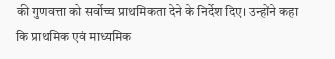की गुणवत्ता को सर्वोच्च प्राथमिकता देने के निर्देश दिए। उन्होंने कहा कि प्राथमिक एवं माध्यमिक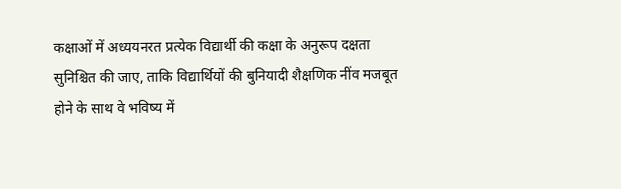कक्षाओं में अध्ययनरत प्रत्येक विद्यार्थी की कक्षा के अनुरूप दक्षता सुनिश्चित की जाए, ताकि विद्यार्थियों की बुनियादी शैक्षणिक नींव मजबूत होने के साथ वे भविष्य में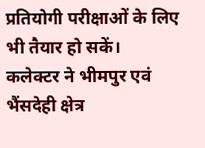प्रतियोगी परीक्षाओं के लिए भी तैयार हो सकें।
कलेक्टर ने भीमपुर एवं भैंसदेही क्षेत्र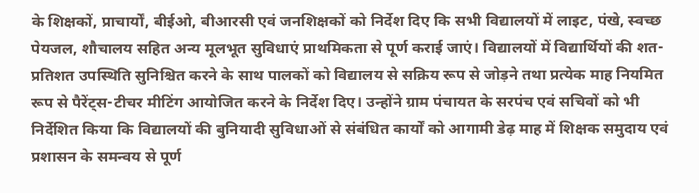के शिक्षकों, प्राचार्यों, बीईओ, बीआरसी एवं जनशिक्षकों को निर्देश दिए कि सभी विद्यालयों में लाइट, पंखे, स्वच्छ पेयजल, शौचालय सहित अन्य मूलभूत सुविधाएं प्राथमिकता से पूर्ण कराई जाएं। विद्यालयों में विद्यार्थियों की शत-प्रतिशत उपस्थिति सुनिश्चित करने के साथ पालकों को विद्यालय से सक्रिय रूप से जोड़ने तथा प्रत्येक माह नियमित रूप से पैरेंट्स-टीचर मीटिंग आयोजित करने के निर्देश दिए। उन्होंने ग्राम पंचायत के सरपंच एवं सचिवों को भी निर्देशित किया कि विद्यालयों की बुनियादी सुविधाओं से संबंधित कार्यों को आगामी डेढ़ माह में शिक्षक समुदाय एवं प्रशासन के समन्वय से पूर्ण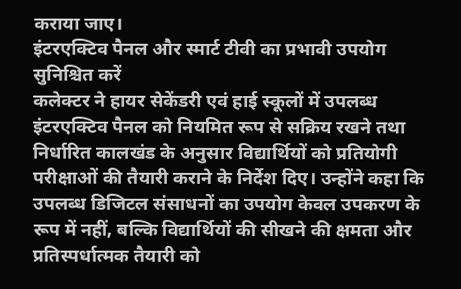कराया जाए।
इंटरएक्टिव पैनल और स्मार्ट टीवी का प्रभावी उपयोग सुनिश्चित करें
कलेक्टर ने हायर सेकेंडरी एवं हाई स्कूलों में उपलब्ध इंटरएक्टिव पैनल को नियमित रूप से सक्रिय रखने तथा निर्धारित कालखंड के अनुसार विद्यार्थियों को प्रतियोगी परीक्षाओं की तैयारी कराने के निर्देश दिए। उन्होंने कहा कि उपलब्ध डिजिटल संसाधनों का उपयोग केवल उपकरण के रूप में नहीं, बल्कि विद्यार्थियों की सीखने की क्षमता और प्रतिस्पर्धात्मक तैयारी को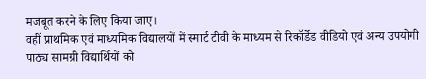मजबूत करने के लिए किया जाए।
वहीं प्राथमिक एवं माध्यमिक विद्यालयों में स्मार्ट टीवी के माध्यम से रिकॉर्डेड वीडियो एवं अन्य उपयोगी पाठ्य सामग्री विद्यार्थियों को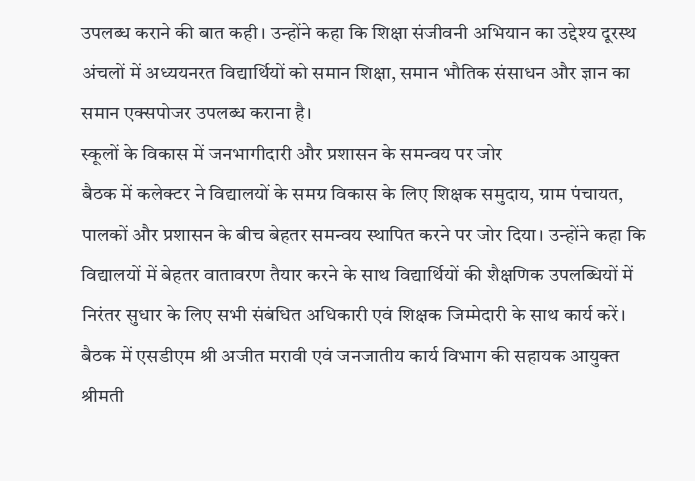उपलब्ध कराने की बात कही। उन्होंने कहा कि शिक्षा संजीवनी अभियान का उद्देश्य दूरस्थ अंचलों में अध्ययनरत विद्यार्थियों को समान शिक्षा, समान भौतिक संसाधन और ज्ञान का समान एक्सपोजर उपलब्ध कराना है।
स्कूलों के विकास में जनभागीदारी और प्रशासन के समन्वय पर जोर
बैठक में कलेक्टर ने विद्यालयों के समग्र विकास के लिए शिक्षक समुदाय, ग्राम पंचायत, पालकों और प्रशासन के बीच बेहतर समन्वय स्थापित करने पर जोर दिया। उन्होंने कहा कि विद्यालयों में बेहतर वातावरण तैयार करने के साथ विद्यार्थियों की शैक्षणिक उपलब्धियों में निरंतर सुधार के लिए सभी संबंधित अधिकारी एवं शिक्षक जिम्मेदारी के साथ कार्य करें। बैठक में एसडीएम श्री अजीत मरावी एवं जनजातीय कार्य विभाग की सहायक आयुक्त श्रीमती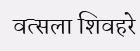वत्सला शिवहरे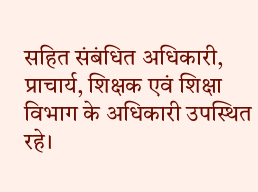सहित संबंधित अधिकारी, प्राचार्य, शिक्षक एवं शिक्षा विभाग के अधिकारी उपस्थित रहे।